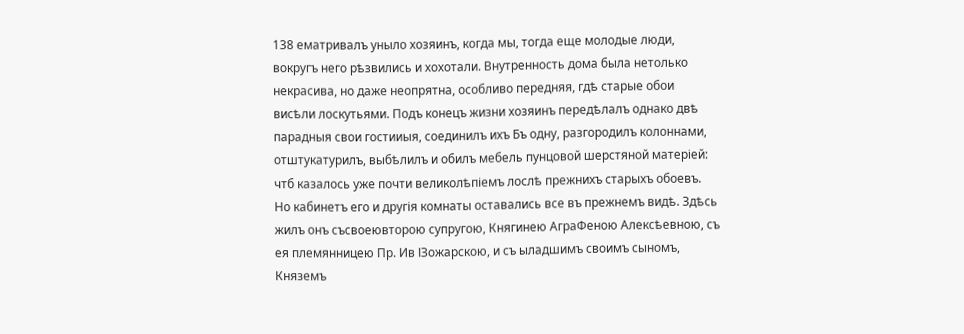138 ематривалъ уныло хозяинъ, когда мы, тогда еще молодые люди, вокругъ него рѣзвились и хохотали. Внутренность дома была нетолько некрасива, но даже неопрятна, особливо передняя, гдѣ старые обои висѣли лоскутьями. Подъ конецъ жизни хозяинъ передѣлалъ однако двѣ парадныя свои гостииыя, соединилъ ихъ Бъ одну, разгородилъ колоннами, отштукатурилъ, выбѣлилъ и обилъ мебель пунцовой шерстяной матеріей: чтб казалось уже почти великолѣпіемъ лослѣ прежнихъ старыхъ обоевъ. Но кабинетъ его и другія комнаты оставались все въ прежнемъ видѣ. Здѣсь жилъ онъ съсвоеювторою супругою, Княгинею АграФеною Алексѣевною, съ ея племянницею Пр. Ив ІЗожарскою, и съ ыладшимъ своимъ сыномъ, Княземъ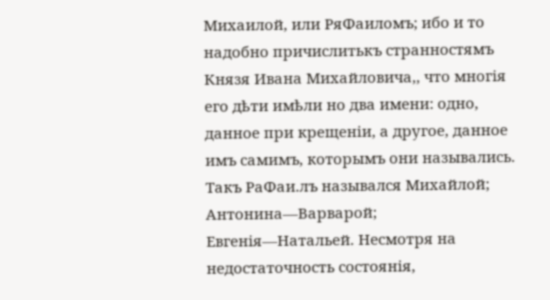Михаилой, или РяФаиломъ; ибо и то надобно причислитькъ странностямъ Князя Ивана Михайловича,, что многія его дѣти имѣли но два имени: одно, данное при крещеніи, а другое, данное имъ самимъ, которымъ они назывались. Такъ РаФаи.лъ назывался Михайлой; Антонина—Варварой; Евгенія—Натальей. Несмотря на недостаточность состоянія,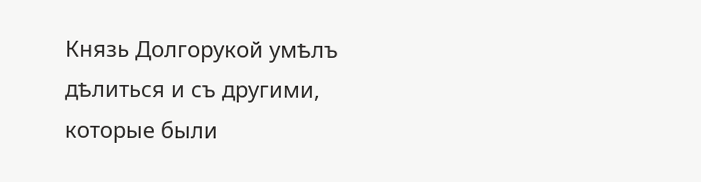Князь Долгорукой умѣлъ дѣлиться и съ другими, которые были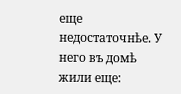еще недостаточнѣе. У него въ домѣ жили еще: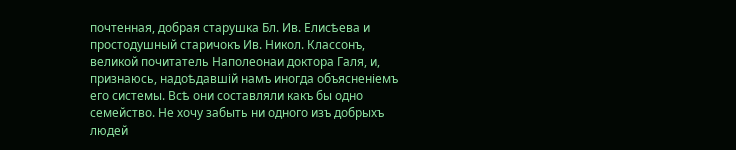почтенная, добрая старушка Бл. Ив. Елисѣева и простодушный старичокъ Ив. Никол. Классонъ, великой почитатель Наполеонаи доктора Галя, и, признаюсь, надоѣдавшій намъ иногда объясненіемъ его системы. Всѣ они составляли какъ бы одно семейство. Не хочу забыть ни одного изъ добрыхъ людей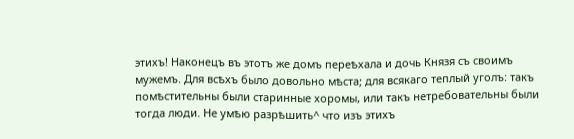этихъ! Наконецъ въ этотъ же домъ переѣхала и дочь Князя съ своимъ мужемъ. Для всѣхъ было довольно мѣста; для всякаго теплый уголъ: такъ помѣстительны были старинные хоромы, или такъ нетребовательны были тогда люди. Не умѣю разрѣшить^ что изъ этихъ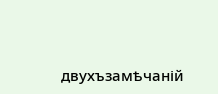двухъзамѣчаній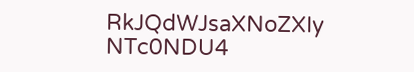RkJQdWJsaXNoZXIy NTc0NDU4